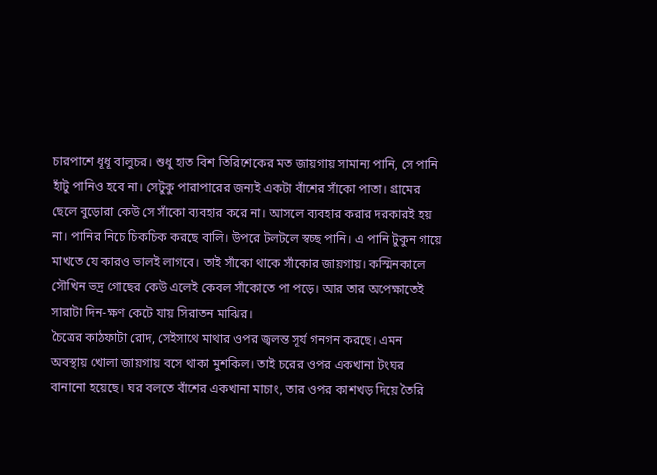চারপাশে ধূধূ বালুচর। শুধু হাত বিশ তিরিশেকের মত জায়গায় সামান্য পানি, সে পানি হাঁটু পানিও হবে না। সেটুকু পারাপারের জন্যই একটা বাঁশের সাঁকো পাতা। গ্রামের ছেলে বুড়োরা কেউ সে সাঁকো ব্যবহার করে না। আসলে ব্যবহার করার দরকারই হয় না। পানির নিচে চিকচিক করছে বালি। উপরে টলটলে স্বচ্ছ পানি। এ পানি টুকুন গায়ে মাখতে যে কারও ভালই লাগবে। তাই সাঁকো থাকে সাঁকোর জায়গায়। কস্মিনকালে সৌখিন ভদ্র গোছের কেউ এলেই কেবল সাঁকোতে পা পড়ে। আর তার অপেক্ষাতেই সারাটা দিন-ক্ষণ কেটে যায় সিরাতন মাঝির।
চৈত্রের কাঠফাটা রোদ, সেইসাথে মাথার ওপর জ্বলন্ত সূর্য গনগন করছে। এমন অবস্থায় খোলা জায়গায় বসে থাকা মুশকিল। তাই চরের ওপর একখানা টংঘর বানানো হয়েছে। ঘর বলতে বাঁশের একখানা মাচাং, তার ওপর কাশখড় দিয়ে তৈরি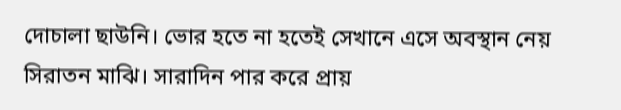দোচালা ছাউনি। ভোর হতে না হতেই সেখানে এসে অবস্থান নেয় সিরাতন মাঝি। সারাদিন পার করে প্রায়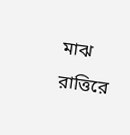মাঝ রাত্তিরে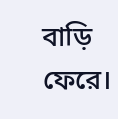বাড়ি ফেরে।